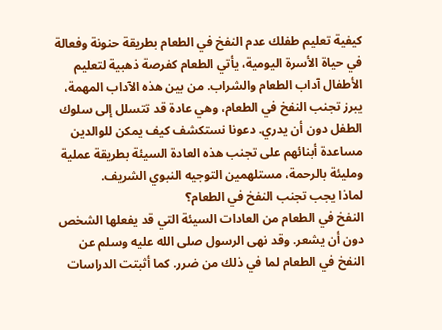كيفية تعليم طفلك عدم النفخ في الطعام بطريقة حنونة وفعالة
في حياة الأسرة اليومية، يأتي الطعام كفرصة ذهبية لتعليم الأطفال آداب الطعام والشراب. من بين هذه الآداب المهمة، يبرز تجنب النفخ في الطعام، وهي عادة قد تتسلل إلى سلوك الطفل دون أن يدري. دعونا نستكشف كيف يمكن للوالدين مساعدة أبنائهم على تجنب هذه العادة السيئة بطريقة عملية ومليئة بالرحمة، مستلهمين التوجيه النبوي الشريف.
لماذا يجب تجنب النفخ في الطعام؟
النفخ في الطعام من العادات السيئة التي قد يفعلها الشخص دون أن يشعر. وقد نهى الرسول صلى الله عليه وسلم عن النفخ في الطعام لما في ذلك من ضرر. كما أثبتت الدراسات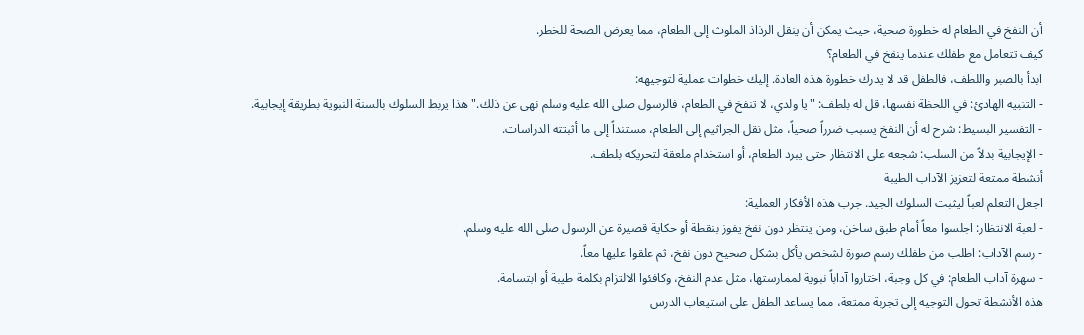أن النفخ في الطعام له خطورة صحية، حيث يمكن أن ينقل الرذاذ الملوث إلى الطعام، مما يعرض الصحة للخطر.
كيف تتعامل مع طفلك عندما ينفخ في الطعام؟
ابدأ بالصبر واللطف، فالطفل قد لا يدرك خطورة هذه العادة. إليك خطوات عملية لتوجيهه:
- التنبيه الهادئ: في اللحظة نفسها، قل له بلطف: "يا ولدي، لا تنفخ في الطعام، فالرسول صلى الله عليه وسلم نهى عن ذلك." هذا يربط السلوك بالسنة النبوية بطريقة إيجابية.
- التفسير البسيط: شرح له أن النفخ يسبب ضرراً صحياً، مثل نقل الجراثيم إلى الطعام، مستنداً إلى ما أثبتته الدراسات.
- الإيجابية بدلاً من السلب: شجعه على الانتظار حتى يبرد الطعام، أو استخدام ملعقة لتحريكه بلطف.
أنشطة ممتعة لتعزيز الآداب الطيبة
اجعل التعلم لعباً ليثبت السلوك الجيد. جرب هذه الأفكار العملية:
- لعبة الانتظار: اجلسوا معاً أمام طبق ساخن، ومن ينتظر دون نفخ يفوز بنقطة أو حكاية قصيرة عن الرسول صلى الله عليه وسلم.
- رسم الآداب: اطلب من طفلك رسم صورة لشخص يأكل بشكل صحيح دون نفخ، ثم علقوا عليها معاً.
- سهرة آداب الطعام: في كل وجبة، اختاروا آداباً نبوية لممارستها، مثل عدم النفخ، وكافئوا الالتزام بكلمة طيبة أو ابتسامة.
هذه الأنشطة تحول التوجيه إلى تجربة ممتعة، مما يساعد الطفل على استيعاب الدرس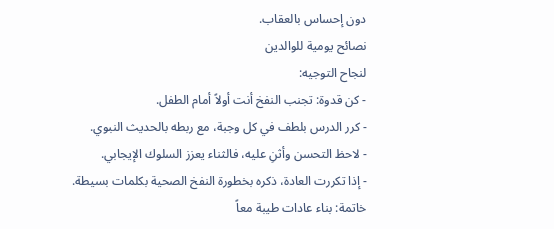دون إحساس بالعقاب.
نصائح يومية للوالدين
لنجاح التوجيه:
- كن قدوة: تجنب النفخ أنت أولاً أمام الطفل.
- كرر الدرس بلطف في كل وجبة، مع ربطه بالحديث النبوي.
- لاحظ التحسن وأثنِ عليه، فالثناء يعزز السلوك الإيجابي.
- إذا تكررت العادة، ذكره بخطورة النفخ الصحية بكلمات بسيطة.
خاتمة: بناء عادات طيبة معاً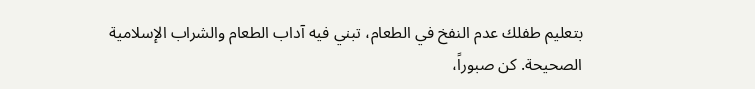بتعليم طفلك عدم النفخ في الطعام، تبني فيه آداب الطعام والشراب الإسلامية الصحيحة. كن صبوراً،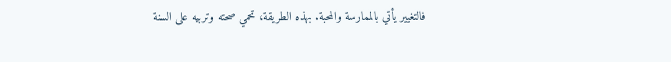فالتغيير يأتي بالممارسة والمحبة. بهذه الطريقة، تحمي صحته وتربيه على السنة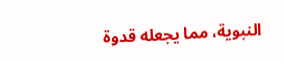النبوية، مما يجعله قدوة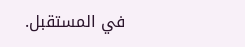في المستقبل.